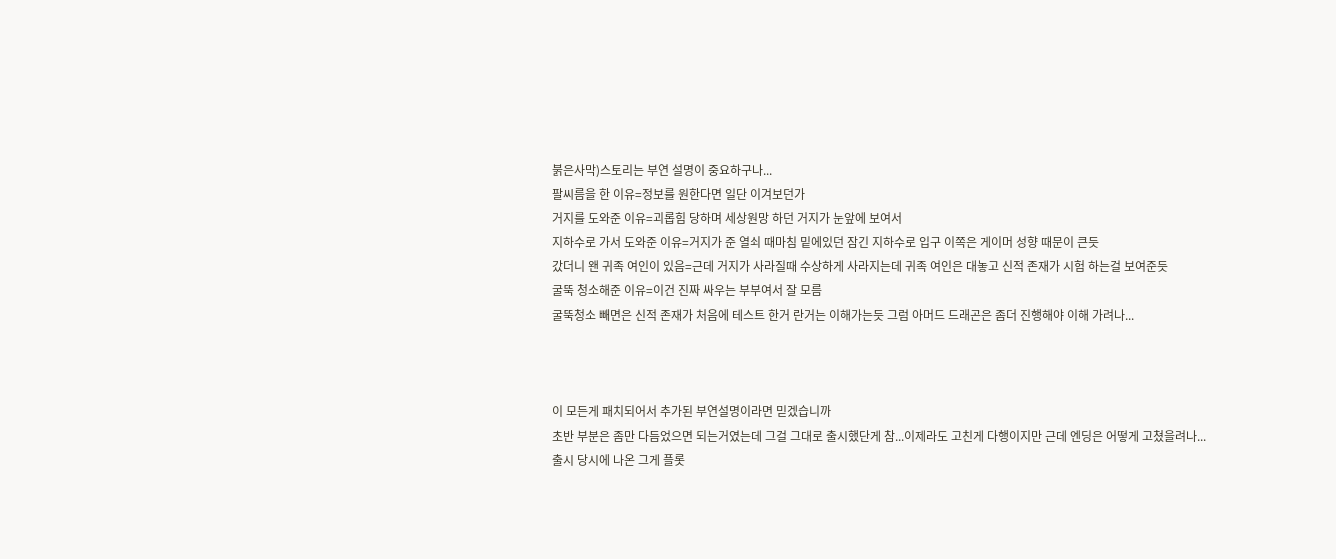붉은사막)스토리는 부연 설명이 중요하구나...
팔씨름을 한 이유=정보를 원한다면 일단 이겨보던가
거지를 도와준 이유=괴롭힘 당하며 세상원망 하던 거지가 눈앞에 보여서
지하수로 가서 도와준 이유=거지가 준 열쇠 때마침 밑에있던 잠긴 지하수로 입구 이쪽은 게이머 성향 때문이 큰듯
갔더니 왠 귀족 여인이 있음=근데 거지가 사라질때 수상하게 사라지는데 귀족 여인은 대놓고 신적 존재가 시험 하는걸 보여준듯
굴뚝 청소해준 이유=이건 진짜 싸우는 부부여서 잘 모름
굴뚝청소 빼면은 신적 존재가 처음에 테스트 한거 란거는 이해가는듯 그럼 아머드 드래곤은 좀더 진행해야 이해 가려나...



이 모든게 패치되어서 추가된 부연설명이라면 믿겠습니까
초반 부분은 좀만 다듬었으면 되는거였는데 그걸 그대로 출시했단게 참...이제라도 고친게 다행이지만 근데 엔딩은 어떻게 고쳤을려나...
출시 당시에 나온 그게 플롯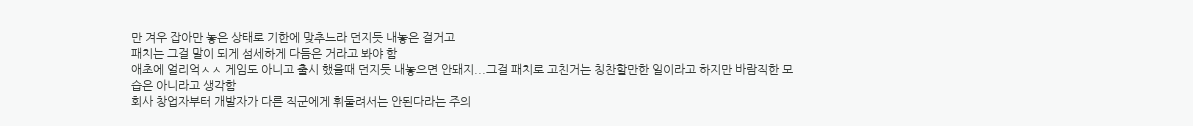만 겨우 잡아만 놓은 상태로 기한에 맞추느라 던지듯 내놓은 걸거고
패치는 그걸 말이 되게 섬세하게 다듬은 거라고 봐야 함
애초에 얼리억ㅅㅅ 게임도 아니고 출시 했을때 던지듯 내놓으면 안돼지...그걸 패치로 고친거는 칭찬할만한 일이라고 하지만 바람직한 모습은 아니라고 생각함
회사 창업자부터 개발자가 다른 직군에게 휘둘려서는 안된다라는 주의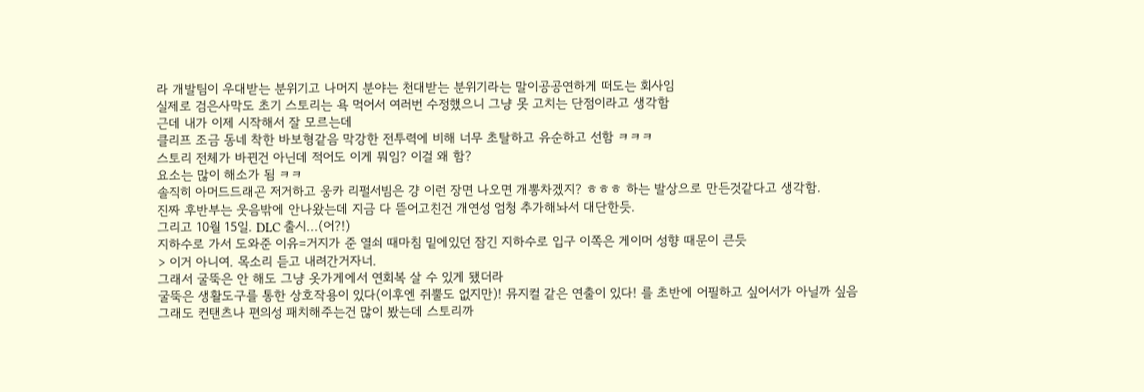라 개발팀이 우대받는 분위기고 나머지 분야는 천대받는 분위기라는 말이공공연하게 떠도는 회사임
실제로 검은사막도 초기 스토리는 욕 먹어서 여러번 수정했으니 그냥 못 고치는 단점이라고 생각함
근데 내가 이제 시작해서 잘 모르는데
클리프 조금 동네 착한 바보형같음 막강한 전투력에 비해 너무 초탈하고 유순하고 선함 ㅋㅋㅋ
스토리 전체가 바뀐건 아닌데 적어도 이게 뭐임? 이걸 왜 함?
요소는 많이 해소가 됨 ㅋㅋ
솔직히 아머드드래곤 저거하고 웅카 리펄서빔은 걍 이런 장면 나오면 개뽕차겠지? ㅎㅎㅎ 하는 발상으로 만든것같다고 생각함.
진짜 후반부는 웃음밖에 안나왔는데 지금 다 뜯어고친건 개연성 엄청 추가해놔서 대단한듯.
그리고 10월 15일. DLC 출시...(어?!)
지하수로 가서 도와준 이유=거지가 준 열쇠 때마침 밑에있던 잠긴 지하수로 입구 이쪽은 게이머 성향 때문이 큰듯
> 이거 아니여. 목소리 듣고 내려간거자너.
그래서 굴뚝은 안 해도 그냥 옷가게에서 연회복 살 수 있게 됐더라
굴뚝은 생활도구를 통한 상호작용이 있다(이후엔 쥐뿔도 없지만)! 뮤지컬 같은 연출이 있다! 를 초반에 어필하고 싶어서가 아닐까 싶음
그래도 컨탠츠나 편의성 패치해주는건 많이 봤는데 스토리까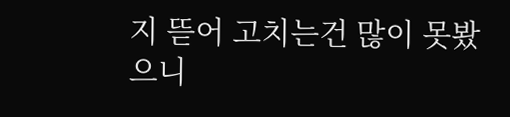지 뜯어 고치는건 많이 못봤으니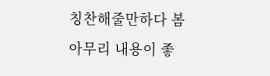칭찬해줄만하다 봄
아무리 내용이 좋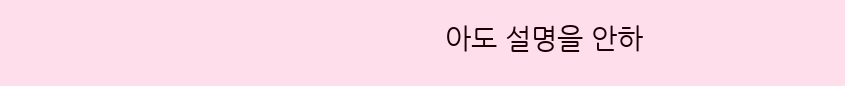아도 설명을 안하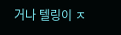거나 텔링이 ㅈ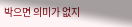박으면 의미가 없지